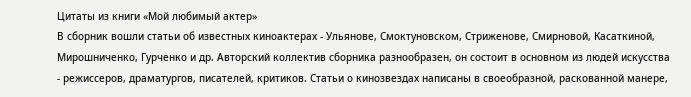Цитаты из книги «Мой любимый актер»
В сборник вошли статьи об известных киноактерах - Ульянове, Смоктуновском, Стриженове, Смирновой, Касаткиной, Мирошниченко, Гурченко и др. Авторский коллектив сборника разнообразен, он состоит в основном из людей искусства - режиссеров, драматургов, писателей, критиков. Статьи о кинозвездах написаны в своеобразной, раскованной манере,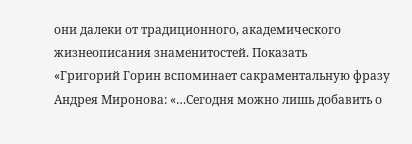они далеки от традиционного, академического жизнеописания знаменитостей. Показать
«Григорий Горин вспоминает сакраментальную фразу Андрея Миронова: «…Сегодня можно лишь добавить о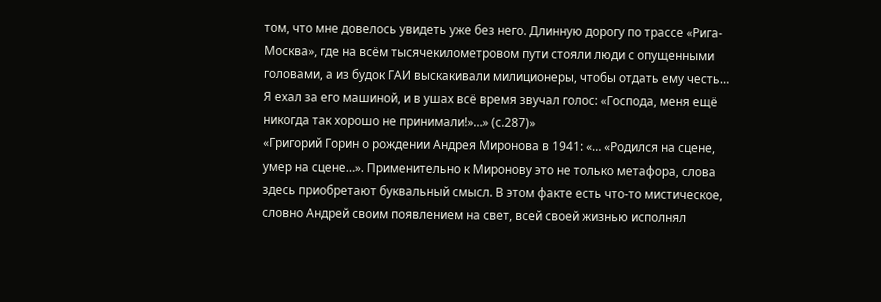том, что мне довелось увидеть уже без него. Длинную дорогу по трассе «Рига-Москва», где на всём тысячекилометровом пути стояли люди с опущенными головами, а из будок ГАИ выскакивали милиционеры, чтобы отдать ему честь… Я ехал за его машиной, и в ушах всё время звучал голос: «Господа, меня ещё никогда так хорошо не принимали!»…» (с.287)»
«Григорий Горин о рождении Андрея Миронова в 1941: «… «Родился на сцене, умер на сцене…». Применительно к Миронову это не только метафора, слова здесь приобретают буквальный смысл. В этом факте есть что-то мистическое, словно Андрей своим появлением на свет, всей своей жизнью исполнял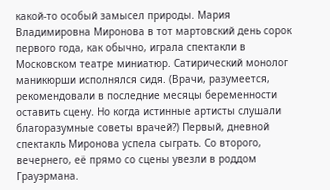какой-то особый замысел природы. Мария Владимировна Миронова в тот мартовский день сорок первого года, как обычно, играла спектакли в Московском театре миниатюр. Сатирический монолог маникюрши исполнялся сидя. (Врачи, разумеется, рекомендовали в последние месяцы беременности оставить сцену. Но когда истинные артисты слушали благоразумные советы врачей?) Первый, дневной спектакль Миронова успела сыграть. Со второго, вечернего, её прямо со сцены увезли в роддом Грауэрмана.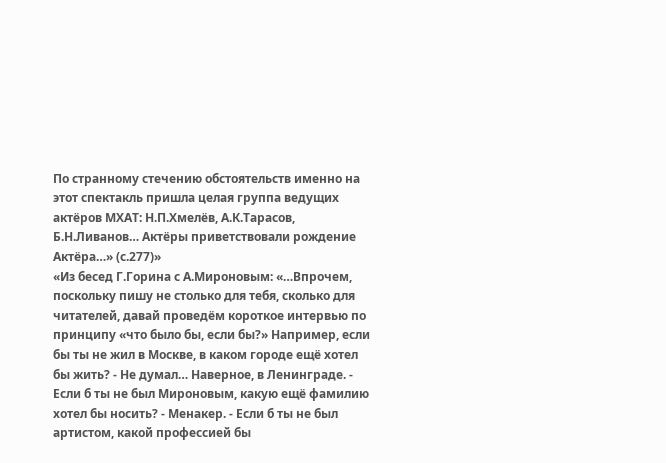По странному стечению обстоятельств именно на этот спектакль пришла целая группа ведущих актёров МХАТ: Н.П.Хмелёв, А.К.Тарасов, Б.Н.Ливанов… Актёры приветствовали рождение Актёра…» (с.277)»
«Из бесед Г.Горина с А.Мироновым: «…Впрочем, поскольку пишу не столько для тебя, сколько для читателей, давай проведём короткое интервью по принципу «что было бы, если бы?» Например, если бы ты не жил в Москве, в каком городе ещё хотел бы жить? - Не думал… Наверное, в Ленинграде. - Если б ты не был Мироновым, какую ещё фамилию хотел бы носить? - Менакер. - Если б ты не был артистом, какой профессией бы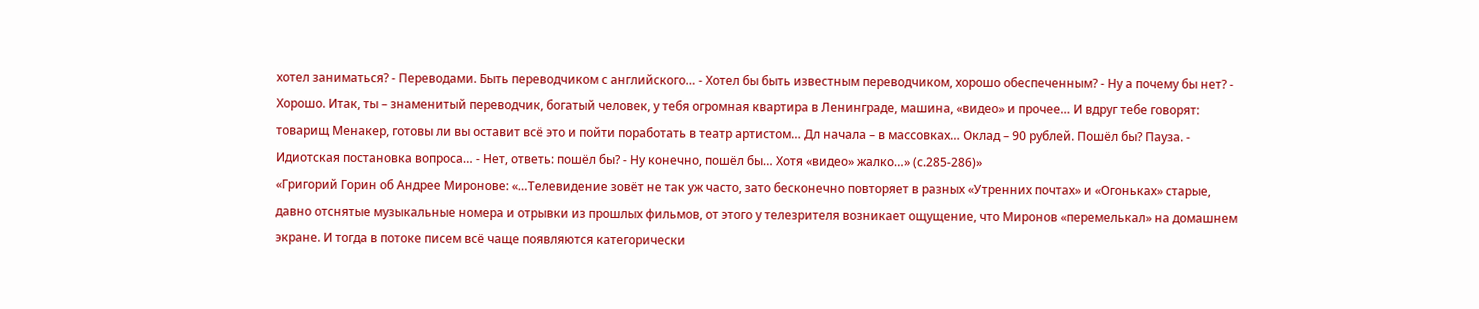хотел заниматься? - Переводами. Быть переводчиком с английского… - Хотел бы быть известным переводчиком, хорошо обеспеченным? - Ну а почему бы нет? - Хорошо. Итак, ты – знаменитый переводчик, богатый человек, у тебя огромная квартира в Ленинграде, машина, «видео» и прочее… И вдруг тебе говорят: товарищ Менакер, готовы ли вы оставит всё это и пойти поработать в театр артистом… Дл начала – в массовках… Оклад – 90 рублей. Пошёл бы? Пауза. - Идиотская постановка вопроса… - Нет, ответь: пошёл бы? - Ну конечно, пошёл бы… Хотя «видео» жалко…» (с.285-286)»
«Григорий Горин об Андрее Миронове: «…Телевидение зовёт не так уж часто, зато бесконечно повторяет в разных «Утренних почтах» и «Огоньках» старые, давно отснятые музыкальные номера и отрывки из прошлых фильмов, от этого у телезрителя возникает ощущение, что Миронов «перемелькал» на домашнем экране. И тогда в потоке писем всё чаще появляются категорически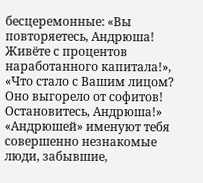бесцеремонные: «Вы повторяетесь, Андрюша! Живёте с процентов наработанного капитала!», «Что стало с Вашим лицом? Оно выгорело от софитов! Остановитесь, Андрюша!» «Андрюшей» именуют тебя совершенно незнакомые люди, забывшие,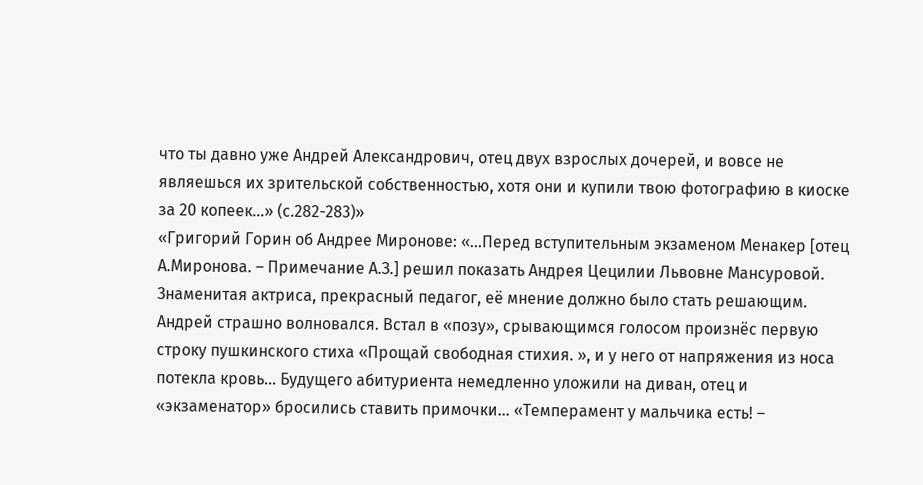что ты давно уже Андрей Александрович, отец двух взрослых дочерей, и вовсе не являешься их зрительской собственностью, хотя они и купили твою фотографию в киоске за 20 копеек…» (с.282-283)»
«Григорий Горин об Андрее Миронове: «…Перед вступительным экзаменом Менакер [отец А.Миронова. – Примечание А.З.] решил показать Андрея Цецилии Львовне Мансуровой. Знаменитая актриса, прекрасный педагог, её мнение должно было стать решающим. Андрей страшно волновался. Встал в «позу», срывающимся голосом произнёс первую строку пушкинского стиха «Прощай свободная стихия. », и у него от напряжения из носа потекла кровь… Будущего абитуриента немедленно уложили на диван, отец и «экзаменатор» бросились ставить примочки… «Темперамент у мальчика есть! –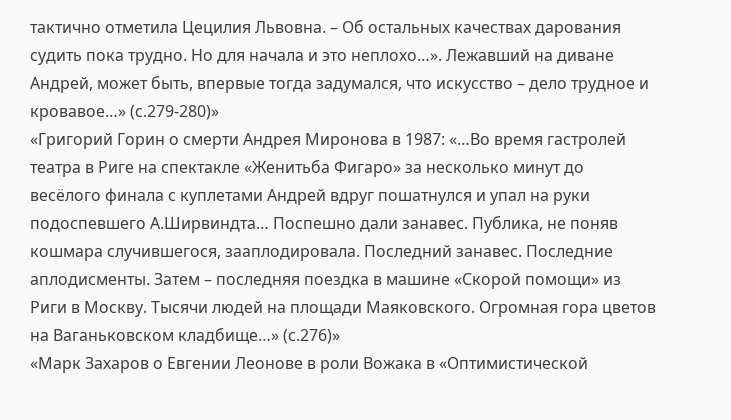тактично отметила Цецилия Львовна. – Об остальных качествах дарования судить пока трудно. Но для начала и это неплохо…». Лежавший на диване Андрей, может быть, впервые тогда задумался, что искусство – дело трудное и кровавое…» (с.279-280)»
«Григорий Горин о смерти Андрея Миронова в 1987: «…Во время гастролей театра в Риге на спектакле «Женитьба Фигаро» за несколько минут до весёлого финала с куплетами Андрей вдруг пошатнулся и упал на руки подоспевшего А.Ширвиндта… Поспешно дали занавес. Публика, не поняв кошмара случившегося, зааплодировала. Последний занавес. Последние аплодисменты. Затем – последняя поездка в машине «Скорой помощи» из Риги в Москву. Тысячи людей на площади Маяковского. Огромная гора цветов на Ваганьковском кладбище…» (с.276)»
«Марк Захаров о Евгении Леонове в роли Вожака в «Оптимистической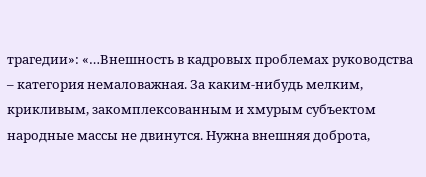трагедии»: «…Внешность в кадровых проблемах руководства – категория немаловажная. За каким-нибудь мелким, крикливым, закомплексованным и хмурым субъектом народные массы не двинутся. Нужна внешняя доброта,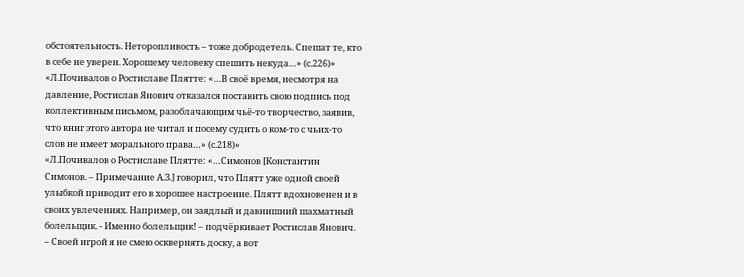обстоятельность. Неторопливость – тоже добродетель. Спешат те, кто в себе не уверен. Хорошему человеку спешить некуда…» (с.226)»
«Л.Почивалов о Ростиславе Плятте: «…В своё время, несмотря на давление, Ростислав Янович отказался поставить свою подпись под коллективным письмом, разоблачающим чьё-то творчество, заявив, что книг этого автора не читал и посему судить о ком-то с чьих-то слов не имеет морального права…» (с.218)»
«Л.Почивалов о Ростиславе Плятте: «…Симонов [Константин Симонов. – Примечание А.З.] говорил, что Плятт уже одной своей улыбкой приводит его в хорошее настроение. Плятт вдохновенен и в своих увлечениях. Например, он заядлый и давнишний шахматный болельщик. - Именно болельщик! – подчёркивает Ростислав Янович. – Своей игрой я не смею осквернять доску, а вот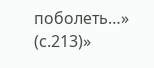поболеть…» (с.213)»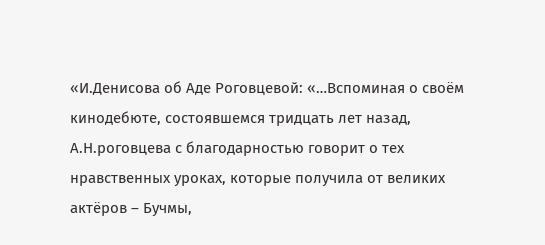«И.Денисова об Аде Роговцевой: «…Вспоминая о своём кинодебюте, состоявшемся тридцать лет назад, А.Н.роговцева с благодарностью говорит о тех нравственных уроках, которые получила от великих актёров – Бучмы,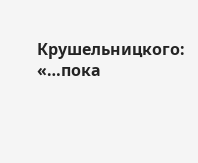Крушельницкого: «…пока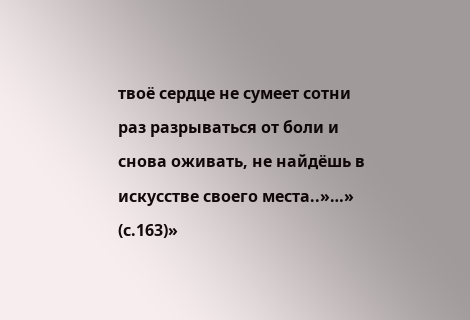твоё сердце не сумеет сотни раз разрываться от боли и снова оживать, не найдёшь в искусстве своего места..»…» (с.163)»